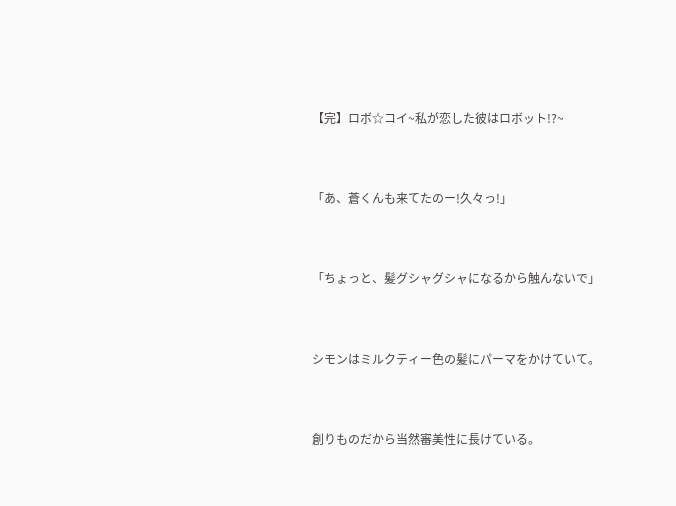【完】ロボ☆コイ~私が恋した彼はロボット!?~


「あ、蒼くんも来てたのー!久々っ!」


「ちょっと、髪グシャグシャになるから触んないで」


シモンはミルクティー色の髪にパーマをかけていて。


創りものだから当然審美性に長けている。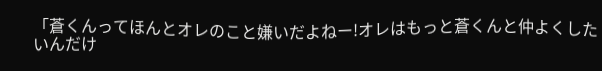「蒼くんってほんとオレのこと嫌いだよねー!オレはもっと蒼くんと仲よくしたいんだけ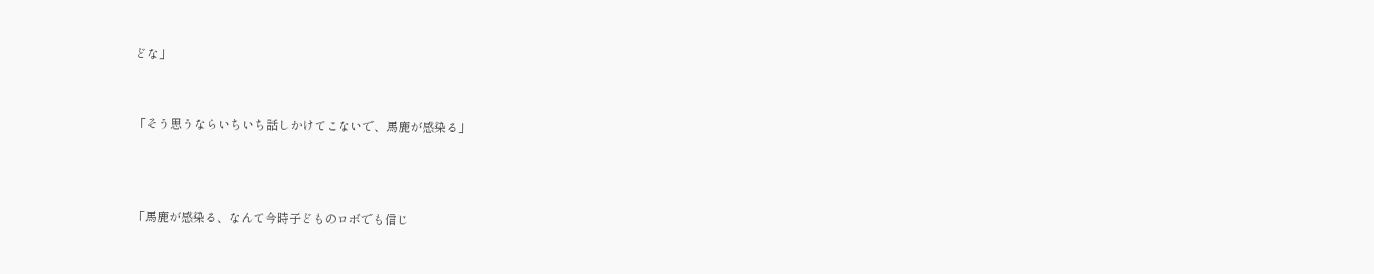どな」


「そう思うならいちいち話しかけてこないで、馬鹿が感染る」



「馬鹿が感染る、なんて今時子どものロボでも信じ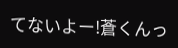てないよー!蒼くんっ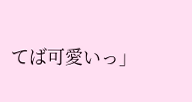てば可愛いっ」